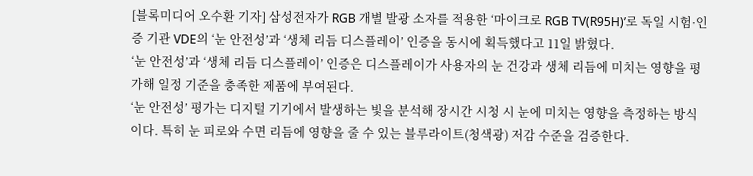[블록미디어 오수환 기자] 삼성전자가 RGB 개별 발광 소자를 적용한 ‘마이크로 RGB TV(R95H)’로 독일 시험·인증 기관 VDE의 ‘눈 안전성’과 ‘생체 리듬 디스플레이’ 인증을 동시에 획득했다고 11일 밝혔다.
‘눈 안전성’과 ‘생체 리듬 디스플레이’ 인증은 디스플레이가 사용자의 눈 건강과 생체 리듬에 미치는 영향을 평가해 일정 기준을 충족한 제품에 부여된다.
‘눈 안전성’ 평가는 디지털 기기에서 발생하는 빛을 분석해 장시간 시청 시 눈에 미치는 영향을 측정하는 방식이다. 특히 눈 피로와 수면 리듬에 영향을 줄 수 있는 블루라이트(청색광) 저감 수준을 검증한다.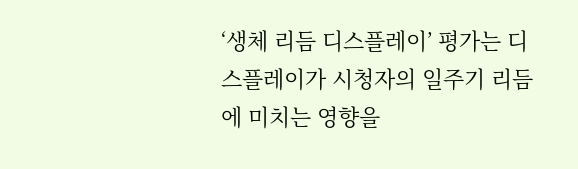‘생체 리듬 디스플레이’ 평가는 디스플레이가 시청자의 일주기 리듬에 미치는 영향을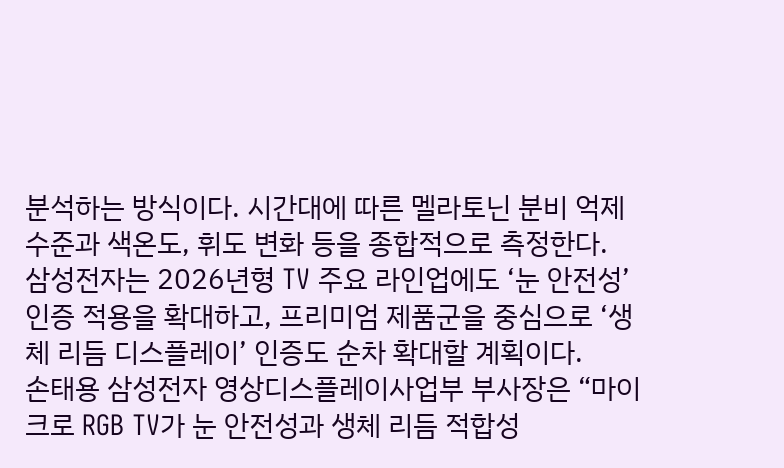분석하는 방식이다. 시간대에 따른 멜라토닌 분비 억제 수준과 색온도, 휘도 변화 등을 종합적으로 측정한다.
삼성전자는 2026년형 TV 주요 라인업에도 ‘눈 안전성’ 인증 적용을 확대하고, 프리미엄 제품군을 중심으로 ‘생체 리듬 디스플레이’ 인증도 순차 확대할 계획이다.
손태용 삼성전자 영상디스플레이사업부 부사장은 “마이크로 RGB TV가 눈 안전성과 생체 리듬 적합성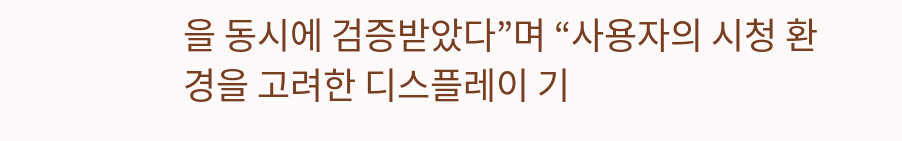을 동시에 검증받았다”며 “사용자의 시청 환경을 고려한 디스플레이 기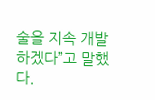술을 지속 개발하겠다”고 말했다.